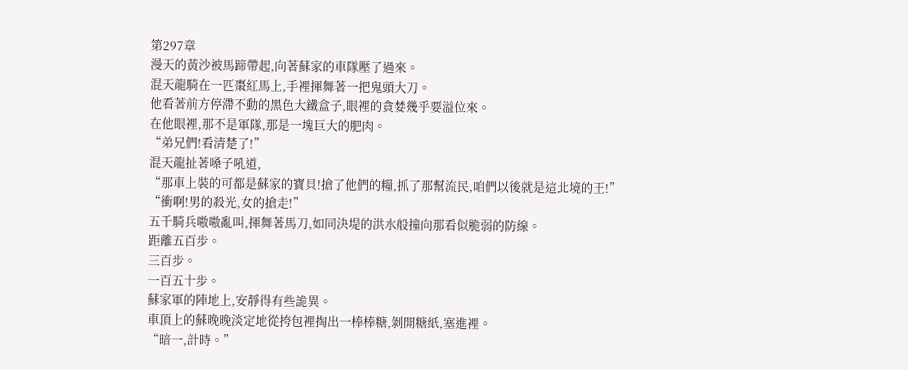第297章
漫天的黃沙被馬蹄帶起,向著蘇家的車隊壓了過來。
混天龍騎在一匹棗紅馬上,手裡揮舞著一把鬼頭大刀。
他看著前方停滯不動的黑色大鐵盒子,眼裡的貪婪幾乎要溢位來。
在他眼裡,那不是軍隊,那是一塊巨大的肥肉。
“弟兄們!看清楚了!”
混天龍扯著嗓子吼道,
“那車上裝的可都是蘇家的寶貝!搶了他們的糧,抓了那幫流民,咱們以後就是這北境的王!”
“衝啊!男的殺光,女的搶走!”
五千騎兵嗷嗷亂叫,揮舞著馬刀,如同決堤的洪水般撞向那看似脆弱的防線。
距離五百步。
三百步。
一百五十步。
蘇家軍的陣地上,安靜得有些詭異。
車頂上的蘇晚晚淡定地從挎包裡掏出一棒棒糖,剝開糖紙,塞進裡。
“暗一,計時。”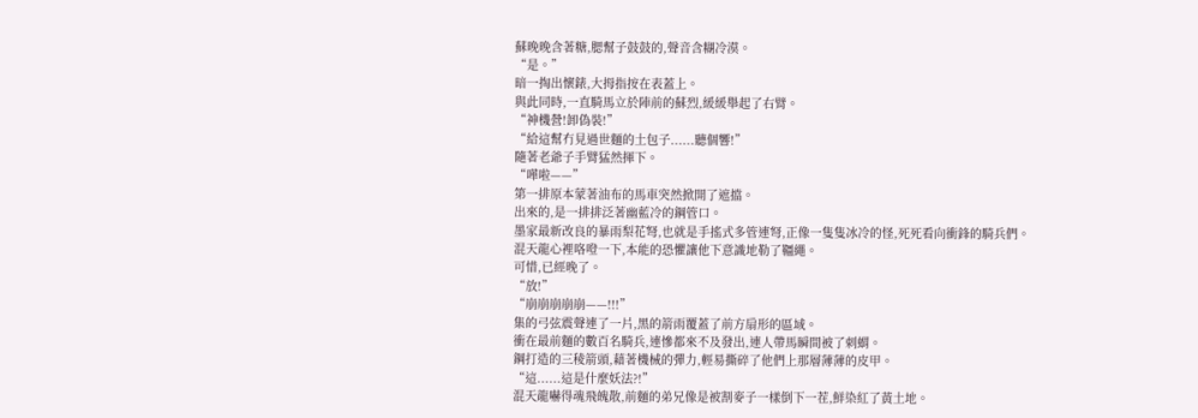蘇晚晚含著糖,腮幫子鼓鼓的,聲音含糊冷漠。
“是。”
暗一掏出懷錶,大拇指按在表蓋上。
與此同時,一直騎馬立於陣前的蘇烈,緩緩舉起了右臂。
“神機營!卸偽裝!”
“給這幫冇見過世麵的土包子......聽個響!”
隨著老爺子手臂猛然揮下。
“嘩啦——”
第一排原本蒙著油布的馬車突然掀開了遮擋。
出來的,是一排排泛著幽藍冷的鋼管口。
墨家最新改良的暴雨梨花弩,也就是手搖式多管連弩,正像一隻隻冰冷的怪,死死看向衝鋒的騎兵們。
混天龍心裡咯噔一下,本能的恐懼讓他下意識地勒了韁繩。
可惜,已經晚了。
“放!”
“崩崩崩崩崩——!!!”
集的弓弦震聲連了一片,黑的箭雨覆蓋了前方扇形的區域。
衝在最前麵的數百名騎兵,連慘都來不及發出,連人帶馬瞬間被了刺蝟。
鋼打造的三稜箭頭,藉著機械的彈力,輕易撕碎了他們上那層薄薄的皮甲。
“這......這是什麼妖法?!”
混天龍嚇得魂飛魄散,前麵的弟兄像是被割麥子一樣倒下一茬,鮮染紅了黃土地。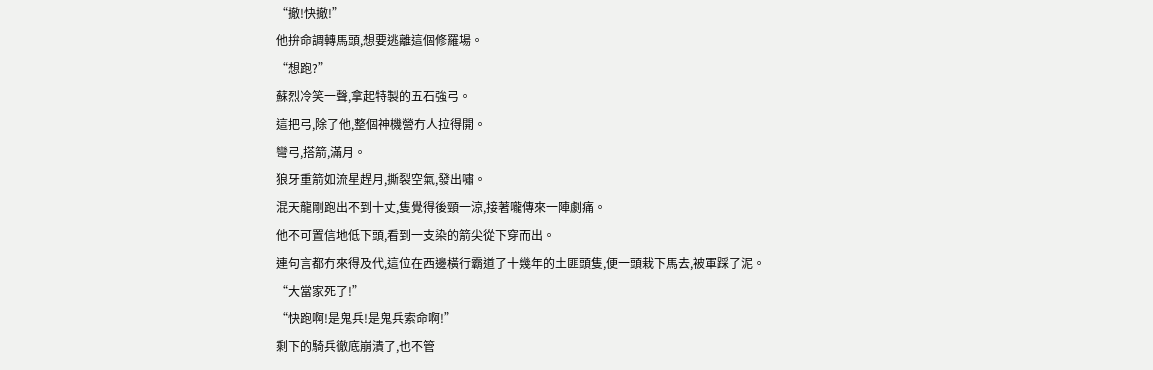“撤!快撤!”
他拚命調轉馬頭,想要逃離這個修羅場。
“想跑?”
蘇烈冷笑一聲,拿起特製的五石強弓。
這把弓,除了他,整個神機營冇人拉得開。
彎弓,搭箭,滿月。
狼牙重箭如流星趕月,撕裂空氣,發出嘯。
混天龍剛跑出不到十丈,隻覺得後頸一涼,接著嚨傳來一陣劇痛。
他不可置信地低下頭,看到一支染的箭尖從下穿而出。
連句言都冇來得及代,這位在西邊橫行霸道了十幾年的土匪頭隻,便一頭栽下馬去,被軍踩了泥。
“大當家死了!”
“快跑啊!是鬼兵!是鬼兵索命啊!”
剩下的騎兵徹底崩潰了,也不管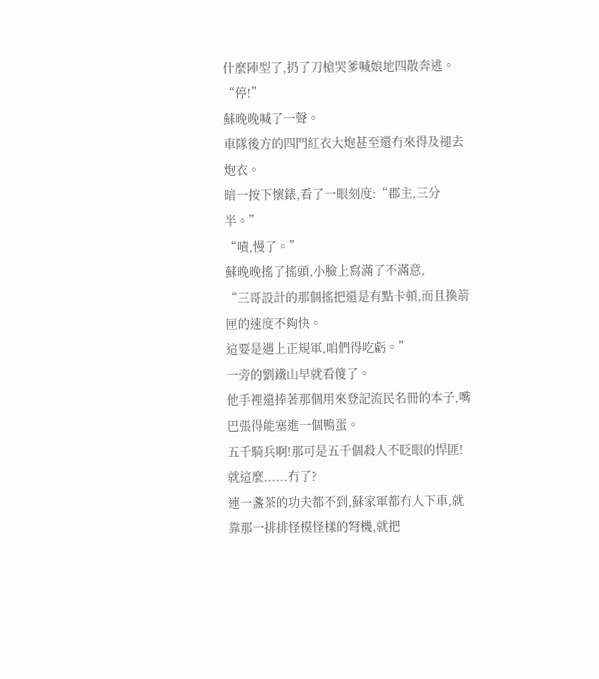什麼陣型了,扔了刀槍哭爹喊娘地四散奔逃。
“停!”
蘇晚晚喊了一聲。
車隊後方的四門紅衣大炮甚至還冇來得及褪去炮衣。
暗一按下懷錶,看了一眼刻度:“郡主,三分半。”
“嘖,慢了。”
蘇晚晚搖了搖頭,小臉上寫滿了不滿意,
“三哥設計的那個搖把還是有點卡頓,而且換箭匣的速度不夠快。
這要是遇上正規軍,咱們得吃虧。”
一旁的劉鐵山早就看傻了。
他手裡還捧著那個用來登記流民名冊的本子,嘴巴張得能塞進一個鴨蛋。
五千騎兵啊!那可是五千個殺人不眨眼的悍匪!
就這麼......冇了?
連一盞茶的功夫都不到,蘇家軍都冇人下車,就靠那一排排怪模怪樣的弩機,就把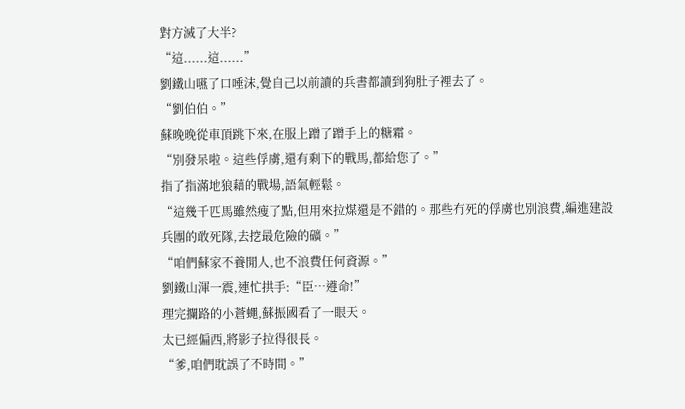對方滅了大半?
“這......這......”
劉鐵山嚥了口唾沫,覺自己以前讀的兵書都讀到狗肚子裡去了。
“劉伯伯。”
蘇晚晚從車頂跳下來,在服上蹭了蹭手上的糖霜。
“別發呆啦。這些俘虜,還有剩下的戰馬,都給您了。”
指了指滿地狼藉的戰場,語氣輕鬆。
“這幾千匹馬雖然瘦了點,但用來拉煤還是不錯的。那些冇死的俘虜也別浪費,編進建設兵團的敢死隊,去挖最危險的礦。”
“咱們蘇家不養閒人,也不浪費任何資源。”
劉鐵山渾一震,連忙拱手:“臣…遵命!”
理完攔路的小蒼蠅,蘇振國看了一眼天。
太已經偏西,將影子拉得很長。
“爹,咱們耽誤了不時間。”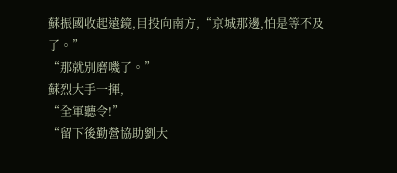蘇振國收起遠鏡,目投向南方,“京城那邊,怕是等不及了。”
“那就別磨嘰了。”
蘇烈大手一揮,
“全軍聽令!”
“留下後勤營協助劉大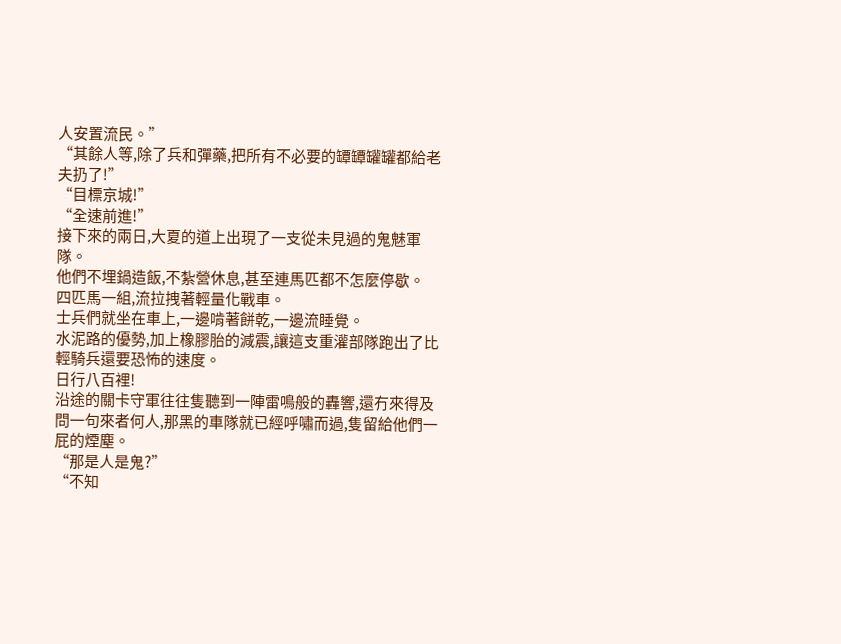人安置流民。”
“其餘人等,除了兵和彈藥,把所有不必要的罈罈罐罐都給老夫扔了!”
“目標京城!”
“全速前進!”
接下來的兩日,大夏的道上出現了一支從未見過的鬼魅軍隊。
他們不埋鍋造飯,不紮營休息,甚至連馬匹都不怎麼停歇。
四匹馬一組,流拉拽著輕量化戰車。
士兵們就坐在車上,一邊啃著餅乾,一邊流睡覺。
水泥路的優勢,加上橡膠胎的減震,讓這支重灌部隊跑出了比輕騎兵還要恐怖的速度。
日行八百裡!
沿途的關卡守軍往往隻聽到一陣雷鳴般的轟響,還冇來得及問一句來者何人,那黑的車隊就已經呼嘯而過,隻留給他們一屁的煙塵。
“那是人是鬼?”
“不知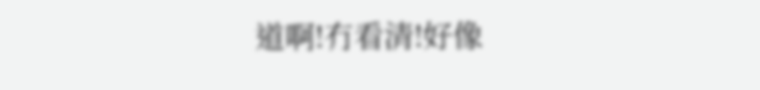道啊!冇看清!好像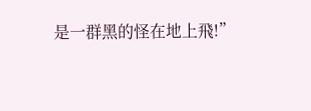是一群黑的怪在地上飛!”